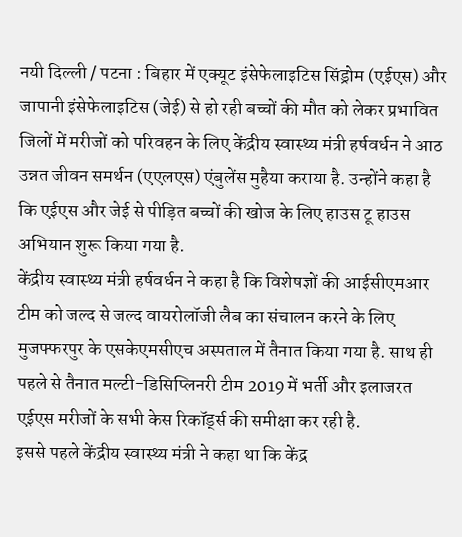नयी दिल्ली / पटना : बिहार में एक्यूट इंसेफेलाइटिस सिंड्रोम (एईएस) और जापानी इंसेफेलाइटिस (जेई) से हो रही बच्चों की मौत को लेकर प्रभावित जिलों में मरीजों को परिवहन के लिए केंद्रीय स्वास्थ्य मंत्री हर्षवर्धन ने आठ उन्नत जीवन समर्थन (एएलएस) एंबुलेंस मुहैया कराया है. उन्होंने कहा है कि एईएस और जेई से पीड़ित बच्चों की खोज के लिए हाउस टू हाउस अभियान शुरू किया गया है.
केंद्रीय स्वास्थ्य मंत्री हर्षवर्धन ने कहा है कि विशेषज्ञों की आईसीएमआर टीम को जल्द से जल्द वायरोलॉजी लैब का संचालन करने के लिए मुजफ्फरपुर के एसकेएमसीएच अस्पताल में तैनात किया गया है. साथ ही पहले से तैनात मल्टी-डिसिप्लिनरी टीम 2019 में भर्ती और इलाजरत एईएस मरीजों के सभी केस रिकॉर्ड्स की समीक्षा कर रही है.
इससे पहले केंद्रीय स्वास्थ्य मंत्री ने कहा था कि केंद्र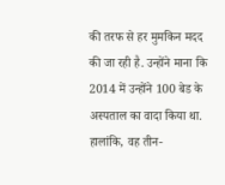की तरफ से हर मुमकिन मदद की जा रही है. उन्होंने माना कि 2014 में उन्होंने 100 बेड के अस्पताल का वादा किया था. हालांकि, वह तीन-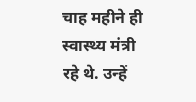चाह महीने ही स्वास्थ्य मंत्री रहे थे. उन्हें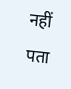नहीं पता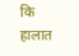कि हालात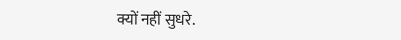क्यों नहीं सुधरे.